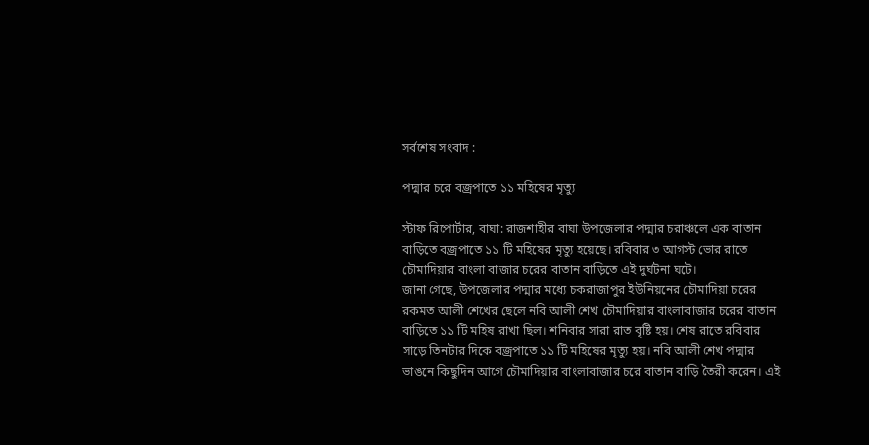সর্বশেষ সংবাদ :

পদ্মার চরে বজ্রপাতে ১১ মহিষের মৃত্যু

স্টাফ রিপোর্টার, বাঘা: রাজশাহীর বাঘা উপজেলার পদ্মার চরাঞ্চলে এক বাতান বাড়িতে বজ্রপাতে ১১ টি মহিষের মৃত্যু হয়েছে। রবিবার ৩ আগস্ট ভোর রাতে চৌমাদিয়ার বাংলা বাজার চরের বাতান বাড়িতে এই দুর্ঘটনা ঘটে।
জানা গেছে, উপজেলার পদ্মার মধ্যে চকরাজাপুর ইউনিয়নের চৌমাদিয়া চরের রকমত আলী শেখের ছেলে নবি আলী শেখ চৌমাদিয়ার বাংলাবাজার চরের বাতান বাড়িতে ১১ টি মহিষ রাখা ছিল। শনিবার সারা রাত বৃষ্টি হয়। শেষ রাতে রবিবার সাড়ে তিনটার দিকে বজ্রপাতে ১১ টি মহিষের মৃত্যু হয়। নবি আলী শেখ পদ্মার ভাঙনে কিছুদিন আগে চৌমাদিয়ার বাংলাবাজার চরে বাতান বাড়ি তৈরী করেন। এই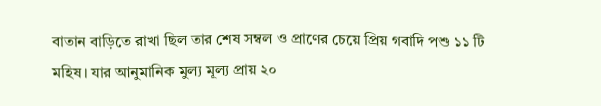বাতান বাড়িতে রাখা ছিল তার শেষ সম্বল ও প্রাণের চেয়ে প্রিয় গবাদি পশু ১১ টি মহিষ। যার আনুমানিক মুল্য মূল্য প্রায় ২০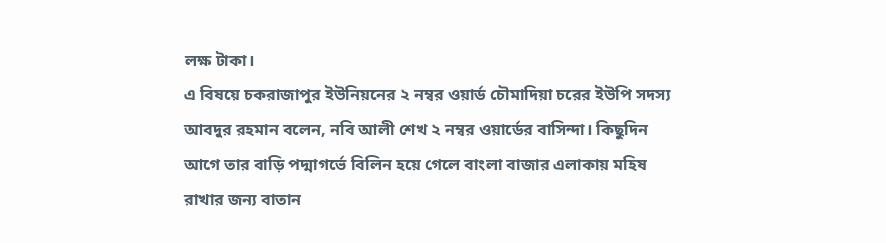লক্ষ টাকা।
এ বিষয়ে চকরাজাপুর ইউনিয়নের ২ নম্বর ওয়ার্ড চৌমাদিয়া চরের ইউপি সদস্য আবদুর রহমান বলেন, নবি আলী শেখ ২ নম্বর ওয়ার্ডের বাসিন্দা। কিছুদিন আগে তার বাড়ি পদ্মাগর্ভে বিলিন হয়ে গেলে বাংলা বাজার এলাকায় মহিষ রাখার জন্য বাতান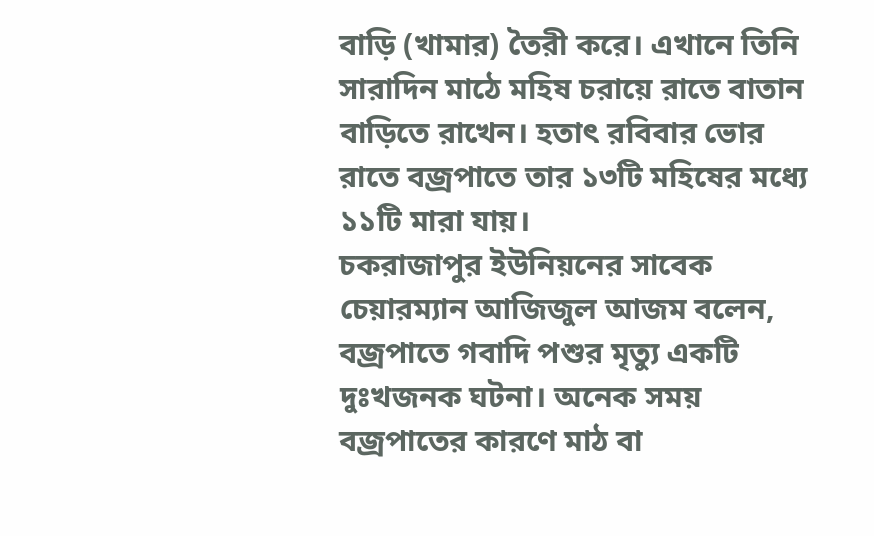বাড়ি (খামার) তৈরী করে। এখানে তিনি সারাদিন মাঠে মহিষ চরায়ে রাতে বাতান বাড়িতে রাখেন। হতাৎ রবিবার ভোর রাতে বজ্রপাতে তার ১৩টি মহিষের মধ্যে ১১টি মারা যায়।
চকরাজাপুর ইউনিয়নের সাবেক চেয়ারম্যান আজিজুল আজম বলেন, বজ্রপাতে গবাদি পশুর মৃত্যু একটি দুঃখজনক ঘটনা। অনেক সময় বজ্রপাতের কারণে মাঠ বা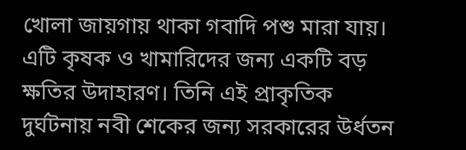খোলা জায়গায় থাকা গবাদি পশু মারা যায়। এটি কৃষক ও খামারিদের জন্য একটি বড় ক্ষতির উদাহারণ। তিনি এই প্রাকৃতিক দুর্ঘটনায় নবী শেকের জন্য সরকারের উর্ধতন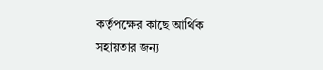কর্তৃপক্ষের কাছে আর্থিক সহায়তার জন্য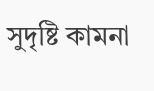সুদৃষ্টি কামনা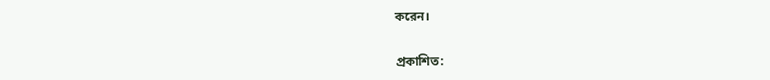করেন।


প্রকাশিত: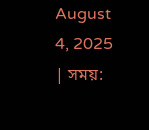August 4, 2025 | সময়: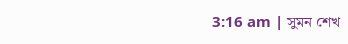3:16 am | সুমন শেখ